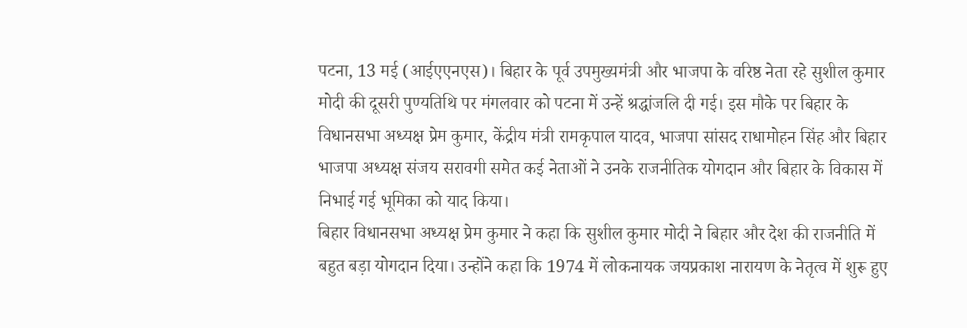पटना, 13 मई (आईएएनएस)। बिहार के पूर्व उपमुख्यमंत्री और भाजपा के वरिष्ठ नेता रहे सुशील कुमार मोदी की दूसरी पुण्यतिथि पर मंगलवार को पटना में उन्हें श्रद्धांजलि दी गई। इस मौके पर बिहार के विधानसभा अध्यक्ष प्रेम कुमार, केंद्रीय मंत्री रामकृपाल यादव, भाजपा सांसद राधामोहन सिंह और बिहार भाजपा अध्यक्ष संजय सरावगी समेत कई नेताओं ने उनके राजनीतिक योगदान और बिहार के विकास में निभाई गई भूमिका को याद किया।
बिहार विधानसभा अध्यक्ष प्रेम कुमार ने कहा कि सुशील कुमार मोदी ने बिहार और देश की राजनीति में बहुत बड़ा योगदान दिया। उन्होंने कहा कि 1974 में लोकनायक जयप्रकाश नारायण के नेतृत्व में शुरू हुए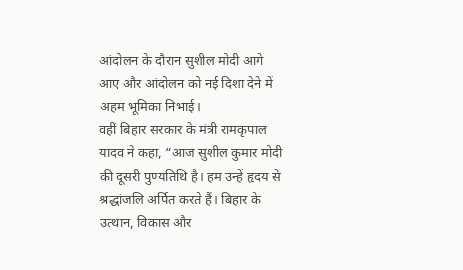आंदोलन के दौरान सुशील मोदी आगे आए और आंदोलन को नई दिशा देने में अहम भूमिका निभाई।
वहीं बिहार सरकार के मंत्री रामकृपाल यादव ने कहा, “आज सुशील कुमार मोदी की दूसरी पुण्यतिथि है। हम उन्हें हृदय से श्रद्धांजलि अर्पित करते हैं। बिहार के उत्थान, विकास और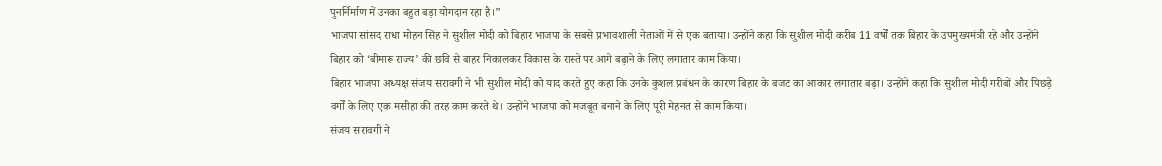पुनर्निर्माण में उनका बहुत बड़ा योगदान रहा है।”
भाजपा सांसद राधा मोहन सिंह ने सुशील मोदी को बिहार भाजपा के सबसे प्रभावशाली नेताओं में से एक बताया। उन्होंने कहा कि सुशील मोदी करीब 11 वर्षों तक बिहार के उपमुख्यमंत्री रहे और उन्होंने बिहार को ‘बीमारू राज्य’ की छवि से बाहर निकालकर विकास के रास्ते पर आगे बढ़ाने के लिए लगातार काम किया।
बिहार भाजपा अध्यक्ष संजय सरावगी ने भी सुशील मोदी को याद करते हुए कहा कि उनके कुशल प्रबंधन के कारण बिहार के बजट का आकार लगातार बढ़ा। उन्होंने कहा कि सुशील मोदी गरीबों और पिछड़े वर्गों के लिए एक मसीहा की तरह काम करते थे। उन्होंने भाजपा को मजबूत बनाने के लिए पूरी मेहनत से काम किया।
संजय सरावगी ने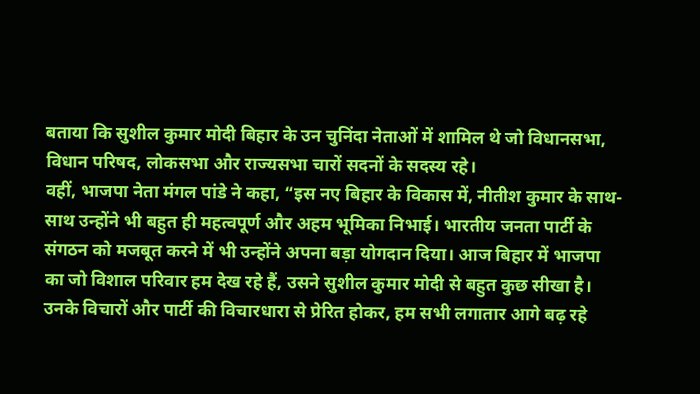बताया कि सुशील कुमार मोदी बिहार के उन चुनिंदा नेताओं में शामिल थे जो विधानसभा, विधान परिषद, लोकसभा और राज्यसभा चारों सदनों के सदस्य रहे।
वहीं, भाजपा नेता मंगल पांडे ने कहा, “इस नए बिहार के विकास में, नीतीश कुमार के साथ-साथ उन्होंने भी बहुत ही महत्वपूर्ण और अहम भूमिका निभाई। भारतीय जनता पार्टी के संगठन को मजबूत करने में भी उन्होंने अपना बड़ा योगदान दिया। आज बिहार में भाजपा का जो विशाल परिवार हम देख रहे हैं, उसने सुशील कुमार मोदी से बहुत कुछ सीखा है। उनके विचारों और पार्टी की विचारधारा से प्रेरित होकर, हम सभी लगातार आगे बढ़ रहे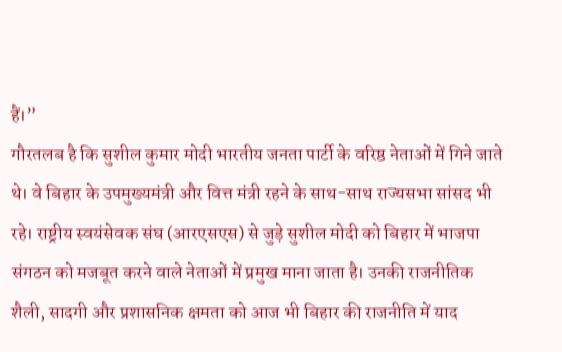हैं।”
गौरतलब है कि सुशील कुमार मोदी भारतीय जनता पार्टी के वरिष्ठ नेताओं में गिने जाते थे। वे बिहार के उपमुख्यमंत्री और वित्त मंत्री रहने के साथ-साथ राज्यसभा सांसद भी रहे। राष्ट्रीय स्वयंसेवक संघ (आरएसएस) से जुड़े सुशील मोदी को बिहार में भाजपा संगठन को मजबूत करने वाले नेताओं में प्रमुख माना जाता है। उनकी राजनीतिक शैली, सादगी और प्रशासनिक क्षमता को आज भी बिहार की राजनीति में याद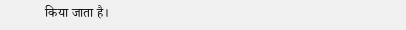किया जाता है।